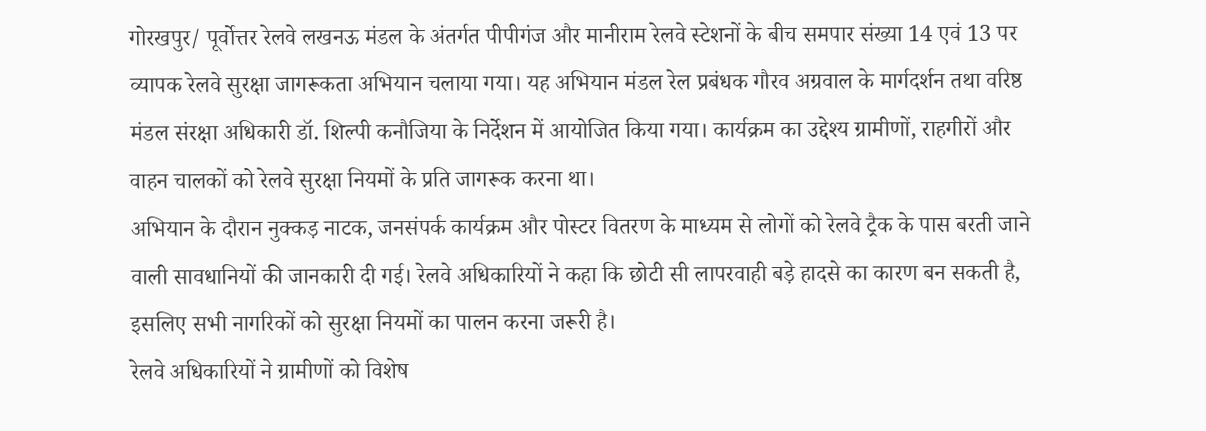गोरखपुर/ पूर्वोत्तर रेलवे लखनऊ मंडल के अंतर्गत पीपीगंज और मानीराम रेलवे स्टेशनों के बीच समपार संख्या 14 एवं 13 पर व्यापक रेलवे सुरक्षा जागरूकता अभियान चलाया गया। यह अभियान मंडल रेल प्रबंधक गौरव अग्रवाल के मार्गदर्शन तथा वरिष्ठ मंडल संरक्षा अधिकारी डॉ. शिल्पी कनौजिया के निर्देशन में आयोजित किया गया। कार्यक्रम का उद्देश्य ग्रामीणों, राहगीरों और वाहन चालकों को रेलवे सुरक्षा नियमों के प्रति जागरूक करना था।
अभियान के दौरान नुक्कड़ नाटक, जनसंपर्क कार्यक्रम और पोस्टर वितरण के माध्यम से लोगों को रेलवे ट्रैक के पास बरती जाने वाली सावधानियों की जानकारी दी गई। रेलवे अधिकारियों ने कहा कि छोटी सी लापरवाही बड़े हादसे का कारण बन सकती है, इसलिए सभी नागरिकों को सुरक्षा नियमों का पालन करना जरूरी है।
रेलवे अधिकारियों ने ग्रामीणों को विशेष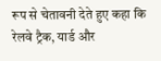रूप से चेतावनी देते हुए कहा कि रेलवे ट्रैक, यार्ड और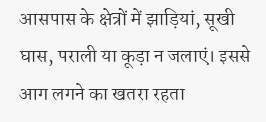आसपास के क्षेत्रों में झाड़ियां, सूखी घास, पराली या कूड़ा न जलाएं। इससे आग लगने का खतरा रहता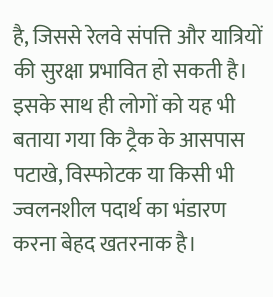है, जिससे रेलवे संपत्ति और यात्रियों की सुरक्षा प्रभावित हो सकती है।
इसके साथ ही लोगों को यह भी बताया गया कि ट्रैक के आसपास पटाखे, विस्फोटक या किसी भी ज्वलनशील पदार्थ का भंडारण करना बेहद खतरनाक है।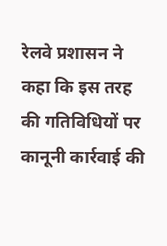रेलवे प्रशासन ने कहा कि इस तरह की गतिविधियों पर कानूनी कार्रवाई की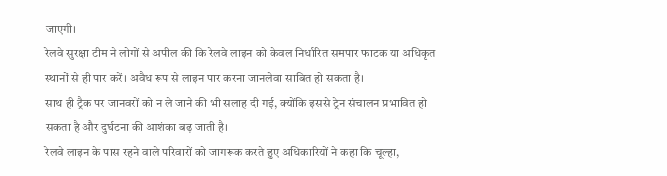जाएगी।
रेलवे सुरक्षा टीम ने लोगों से अपील की कि रेलवे लाइन को केवल निर्धारित समपार फाटक या अधिकृत स्थानों से ही पार करें। अवैध रूप से लाइन पार करना जानलेवा साबित हो सकता है।
साथ ही ट्रैक पर जानवरों को न ले जाने की भी सलाह दी गई, क्योंकि इससे ट्रेन संचालन प्रभावित हो सकता है और दुर्घटना की आशंका बढ़ जाती है।
रेलवे लाइन के पास रहने वाले परिवारों को जागरूक करते हुए अधिकारियों ने कहा कि चूल्हा,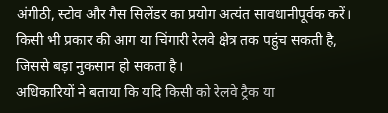अंगीठी, स्टोव और गैस सिलेंडर का प्रयोग अत्यंत सावधानीपूर्वक करें। किसी भी प्रकार की आग या चिंगारी रेलवे क्षेत्र तक पहुंच सकती है, जिससे बड़ा नुकसान हो सकता है।
अधिकारियों ने बताया कि यदि किसी को रेलवे ट्रैक या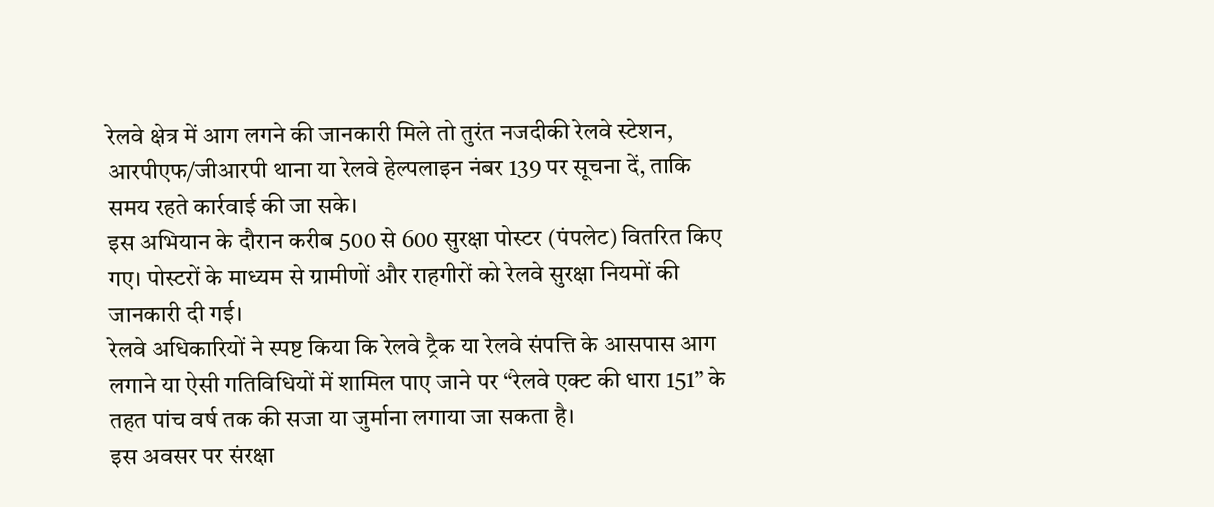रेलवे क्षेत्र में आग लगने की जानकारी मिले तो तुरंत नजदीकी रेलवे स्टेशन, आरपीएफ/जीआरपी थाना या रेलवे हेल्पलाइन नंबर 139 पर सूचना दें, ताकि समय रहते कार्रवाई की जा सके।
इस अभियान के दौरान करीब 500 से 600 सुरक्षा पोस्टर (पंपलेट) वितरित किए गए। पोस्टरों के माध्यम से ग्रामीणों और राहगीरों को रेलवे सुरक्षा नियमों की जानकारी दी गई।
रेलवे अधिकारियों ने स्पष्ट किया कि रेलवे ट्रैक या रेलवे संपत्ति के आसपास आग लगाने या ऐसी गतिविधियों में शामिल पाए जाने पर “रेलवे एक्ट की धारा 151” के तहत पांच वर्ष तक की सजा या जुर्माना लगाया जा सकता है।
इस अवसर पर संरक्षा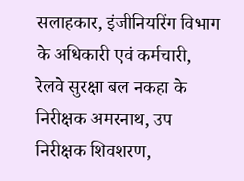सलाहकार, इंजीनियरिंग विभाग के अधिकारी एवं कर्मचारी, रेलवे सुरक्षा बल नकहा के निरीक्षक अमरनाथ, उप निरीक्षक शिवशरण,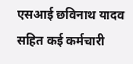एसआई छविनाथ यादव सहित कई कर्मचारी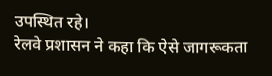उपस्थित रहे।
रेलवे प्रशासन ने कहा कि ऐसे जागरूकता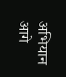अभियान आगे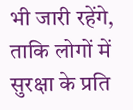भी जारी रहेंगे, ताकि लोगों में सुरक्षा के प्रति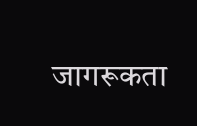जागरूकता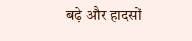बढ़े और हादसों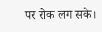पर रोक लग सके।